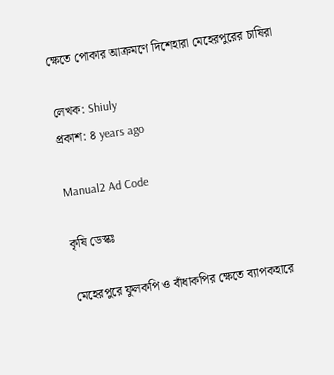ক্ষেতে পোকার আক্রমণে দিশেহারা মেহেরপুরের চাষিরা

লেখক: Shiuly
প্রকাশ: ৪ years ago

Manual2 Ad Code

কৃষি ডেস্কঃ

মেহেরপুরে ফুলকপি ও বাঁধাকপির ক্ষেতে ব্যাপকহারে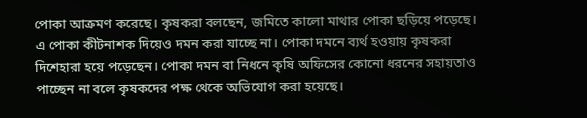পোকা আক্রমণ করেছে। কৃষকরা বলছেন, জমিতে কালো মাথার পোকা ছড়িয়ে পড়েছে। এ পোকা কীটনাশক দিয়েও দমন করা যাচ্ছে না। পোকা দমনে ব্যর্থ হওয়ায় কৃষকরা দিশেহারা হয়ে পড়েছেন। পোকা দমন বা নিধনে কৃষি অফিসের কোনো ধরনের সহায়তাও পাচ্ছেন না বলে কৃষকদের পক্ষ থেকে অভিযোগ করা হয়েছে।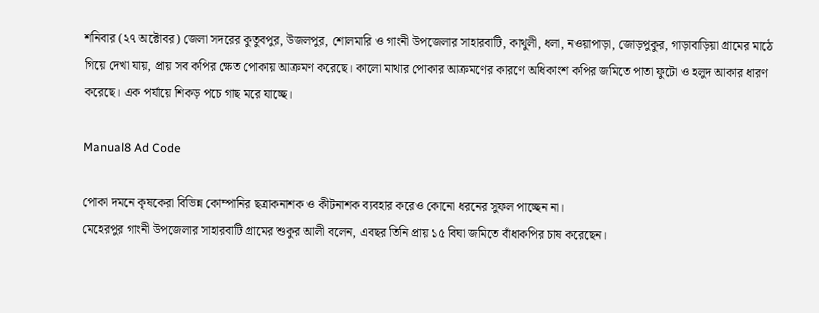শনিবার (২৭ অক্টোবর) জেলা সদরের কুতুবপুর, উজলপুর, শোলমারি ও গাংনী উপজেলার সাহারবাটি, কাথুলী, ধলা, নওয়াপাড়া, জোড়পুকুর, গাড়াবাড়িয়া গ্রামের মাঠে গিয়ে দেখা যায়, প্রায় সব কপির ক্ষেত পোকায় আক্রমণ করেছে। কালো মাথার পোকার আক্রমণের কারণে অধিকাংশ কপির জমিতে পাতা ফুটো ও হলুদ আকার ধারণ করেছে। এক পর্যায়ে শিকড় পচে গাছ মরে যাচ্ছে।

Manual8 Ad Code

পোকা দমনে কৃষকেরা বিভিন্ন কোম্পানির ছত্রাকনাশক ও কীটনাশক ব্যবহার করেও কোনো ধরনের সুফল পাচ্ছেন না।
মেহেরপুর গাংনী উপজেলার সাহারবাটি গ্রামের শুকুর আলী বলেন, এবছর তিনি প্রায় ১৫ বিঘা জমিতে বাঁধাকপির চাষ করেছেন।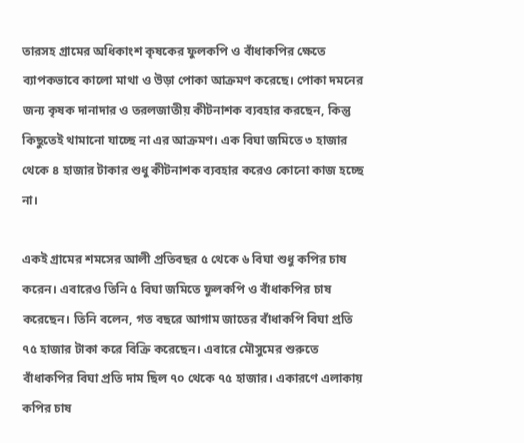তারসহ গ্রামের অধিকাংশ কৃষকের ফুলকপি ও বাঁধাকপির ক্ষেতে ব্যাপকভাবে কালো মাথা ও উড়া পোকা আক্রমণ করেছে। পোকা দমনের জন্য কৃষক দানাদার ও তরলজাতীয় কীটনাশক ব্যবহার করছেন, কিন্তু কিছুতেই থামানো যাচ্ছে না এর আক্রমণ। এক বিঘা জমিতে ৩ হাজার থেকে ৪ হাজার টাকার শুধু কীটনাশক ব্যবহার করেও কোনো কাজ হচ্ছে না।

একই গ্রামের শমসের আলী প্রতিবছর ৫ থেকে ৬ বিঘা শুধু কপির চাষ করেন। এবারেও তিনি ৫ বিঘা জমিতে ফুলকপি ও বাঁধাকপির চাষ করেছেন। তিনি বলেন, গত বছরে আগাম জাতের বাঁধাকপি বিঘা প্রতি ৭৫ হাজার টাকা করে বিক্রি করেছেন। এবারে মৌসুমের শুরুতে বাঁধাকপির বিঘা প্রতি দাম ছিল ৭০ থেকে ৭৫ হাজার। একারণে এলাকায় কপির চাষ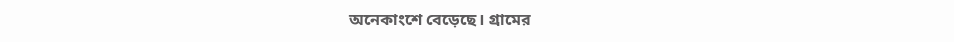অনেকাংশে বেড়েছে। গ্রামের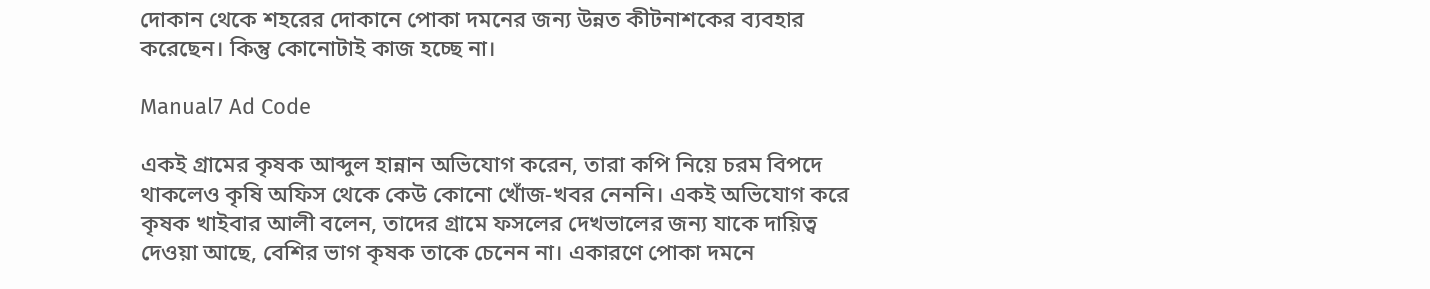দোকান থেকে শহরের দোকানে পোকা দমনের জন্য উন্নত কীটনাশকের ব্যবহার করেছেন। কিন্তু কোনোটাই কাজ হচ্ছে না।

Manual7 Ad Code

একই গ্রামের কৃষক আব্দুল হান্নান অভিযোগ করেন, তারা কপি নিয়ে চরম বিপদে থাকলেও কৃষি অফিস থেকে কেউ কোনো খোঁজ-খবর নেননি। একই অভিযোগ করে কৃষক খাইবার আলী বলেন, তাদের গ্রামে ফসলের দেখভালের জন্য যাকে দায়িত্ব দেওয়া আছে, বেশির ভাগ কৃষক তাকে চেনেন না। একারণে পোকা দমনে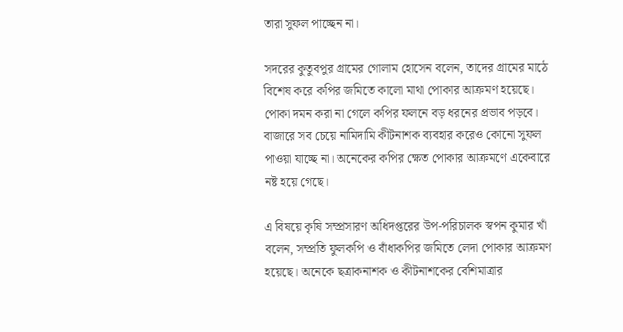তারা সুফল পাচ্ছেন না।

সদরের কুতুবপুর গ্রামের গোলাম হোসেন বলেন, তাদের গ্রামের মাঠে বিশেষ করে কপির জমিতে কালো মাথা পোকার আক্রমণ হয়েছে। পোকা দমন করা না গেলে কপির ফলনে বড় ধরনের প্রভাব পড়বে। বাজারে সব চেয়ে নামিদামি কীটনাশক ব্যবহার করেও কোনো সুফল পাওয়া যাচ্ছে না। অনেকের কপির ক্ষেত পোকার আক্রমণে একেবারে নষ্ট হয়ে গেছে।

এ বিষয়ে কৃষি সম্প্রসারণ অধিদপ্তরের উপ-পরিচালক স্বপন কুমার খাঁ বলেন, সম্প্রতি ফুলকপি ও বাঁধাকপির জমিতে লেদা পোকার আক্রমণ হয়েছে। অনেকে ছত্রাকনাশক ও কীটনাশকের বেশিমাত্রার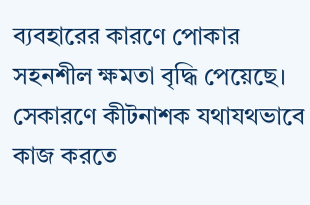ব্যবহারের কারণে পোকার সহনশীল ক্ষমতা বৃদ্ধি পেয়েছে। সেকারণে কীটনাশক যথাযথভাবে কাজ করতে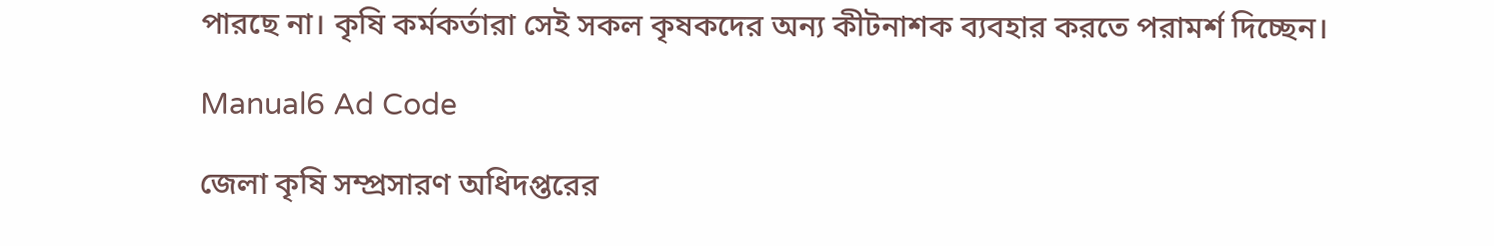পারছে না। কৃষি কর্মকর্তারা সেই সকল কৃষকদের অন্য কীটনাশক ব্যবহার করতে পরামর্শ দিচ্ছেন।

Manual6 Ad Code

জেলা কৃষি সম্প্রসারণ অধিদপ্তরের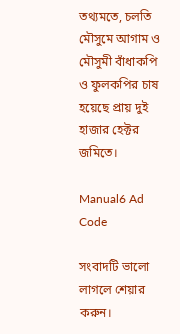তথ্যমতে, চলতি মৌসুমে আগাম ও মৌসুমী বাঁধাকপি ও ফুলকপির চাষ হয়েছে প্রায় দুই হাজার হেক্টর জমিতে।

Manual6 Ad Code

সংবাদটি ভালো লাগলে শেয়ার করুন।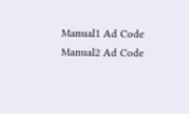Manual1 Ad Code
Manual2 Ad Code